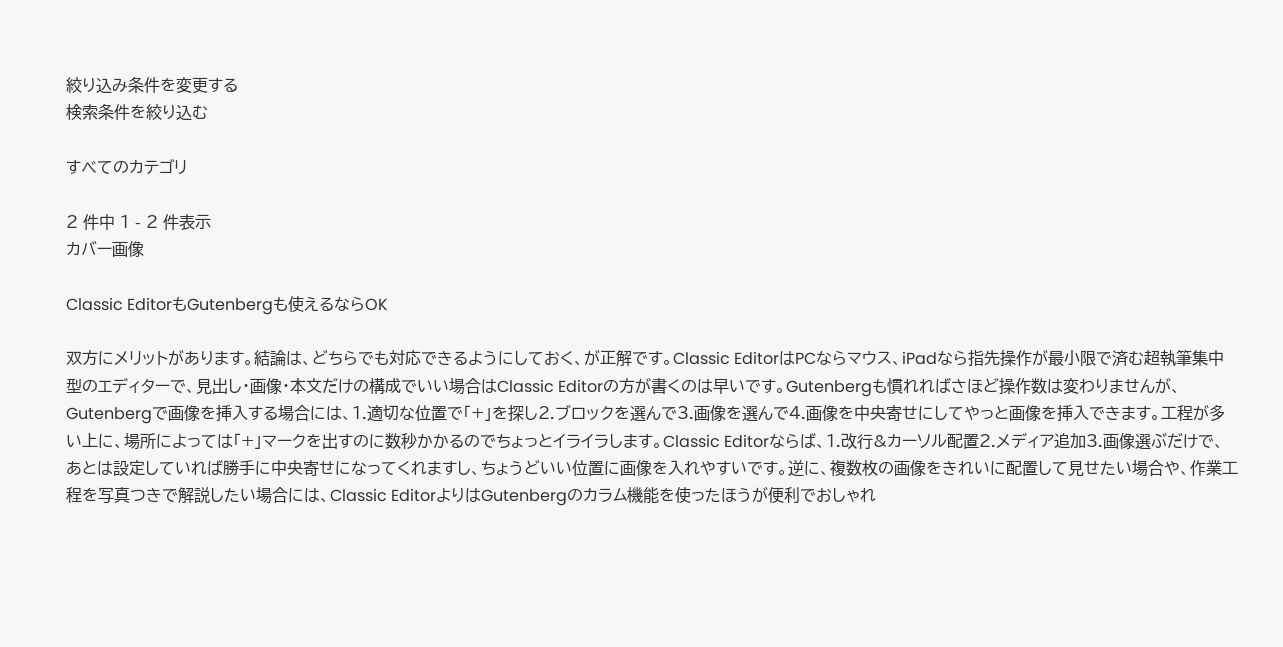絞り込み条件を変更する
検索条件を絞り込む

すべてのカテゴリ

2 件中 1 - 2 件表示
カバー画像

Classic EditorもGutenbergも使えるならOK

双方にメリットがあります。結論は、どちらでも対応できるようにしておく、が正解です。Classic EditorはPCならマウス、iPadなら指先操作が最小限で済む超執筆集中型のエディターで、見出し・画像・本文だけの構成でいい場合はClassic Editorの方が書くのは早いです。Gutenbergも慣れればさほど操作数は変わりませんが、Gutenbergで画像を挿入する場合には、1.適切な位置で「+」を探し2.ブロックを選んで3.画像を選んで4.画像を中央寄せにしてやっと画像を挿入できます。工程が多い上に、場所によっては「+」マークを出すのに数秒かかるのでちょっとイライラします。Classic Editorならば、1.改行&カーソル配置2.メディア追加3.画像選ぶだけで、あとは設定していれば勝手に中央寄せになってくれますし、ちょうどいい位置に画像を入れやすいです。逆に、複数枚の画像をきれいに配置して見せたい場合や、作業工程を写真つきで解説したい場合には、Classic EditorよりはGutenbergのカラム機能を使ったほうが便利でおしゃれ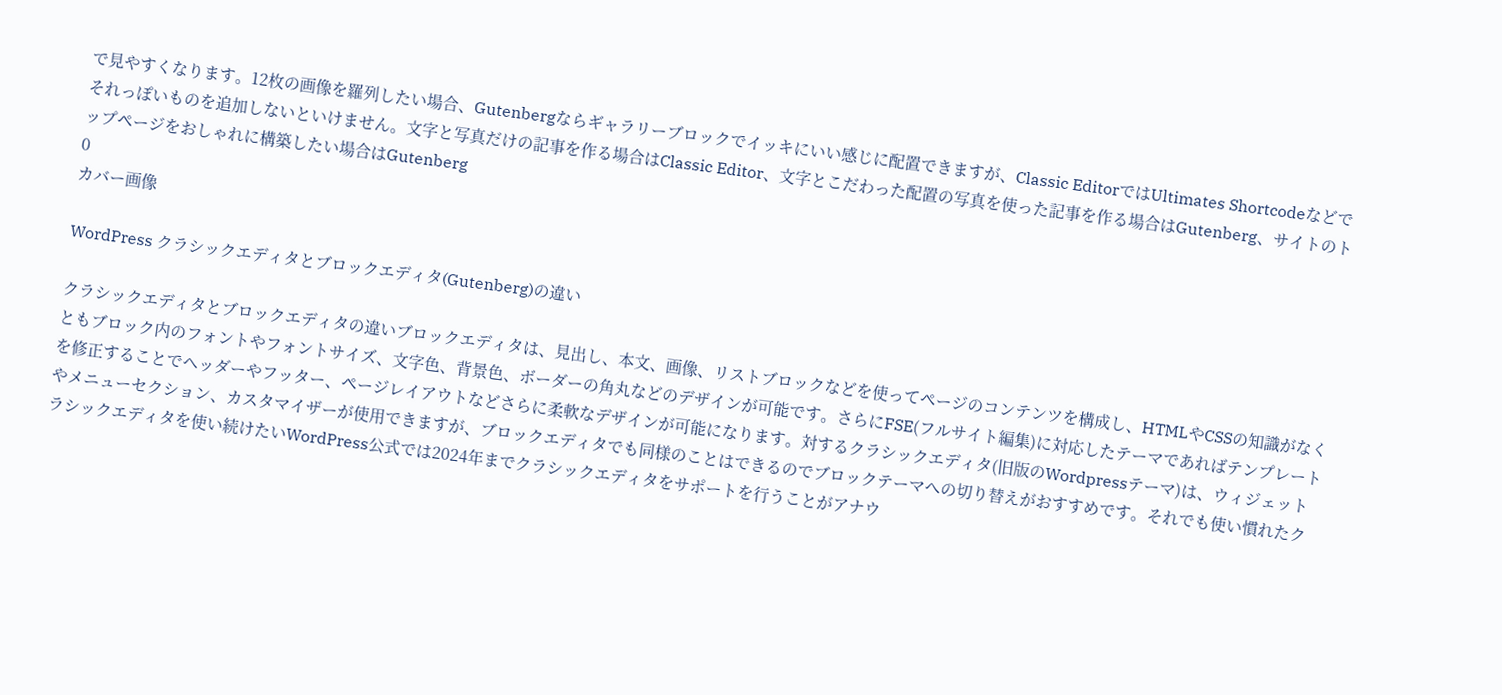で見やすくなります。12枚の画像を羅列したい場合、Gutenbergならギャラリーブロックでイッキにいい感じに配置できますが、Classic EditorではUltimates Shortcodeなどでそれっぽいものを追加しないといけません。文字と写真だけの記事を作る場合はClassic Editor、文字とこだわった配置の写真を使った記事を作る場合はGutenberg、サイトのトップページをおしゃれに構築したい場合はGutenberg
0
カバー画像

WordPress クラシックエディタとブロックエディタ(Gutenberg)の違い

クラシックエディタとブロックエディタの違いブロックエディタは、見出し、本文、画像、リストブロックなどを使ってページのコンテンツを構成し、HTMLやCSSの知識がなくともブロック内のフォントやフォントサイズ、文字色、背景色、ボーダーの角丸などのデザインが可能です。さらにFSE(フルサイト編集)に対応したテーマであればテンプレートを修正することでヘッダーやフッター、ページレイアウトなどさらに柔軟なデザインが可能になります。対するクラシックエディタ(旧版のWordpressテーマ)は、ウィジェットやメニューセクション、カスタマイザーが使用できますが、ブロックエディタでも同様のことはできるのでブロックテーマへの切り替えがおすすめです。それでも使い慣れたクラシックエディタを使い続けたいWordPress公式では2024年までクラシックエディタをサポートを行うことがアナウ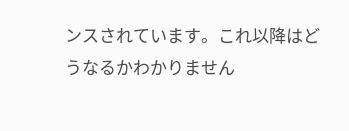ンスされています。これ以降はどうなるかわかりません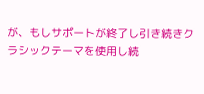が、もしサポートが終了し引き続きクラシックテーマを使用し続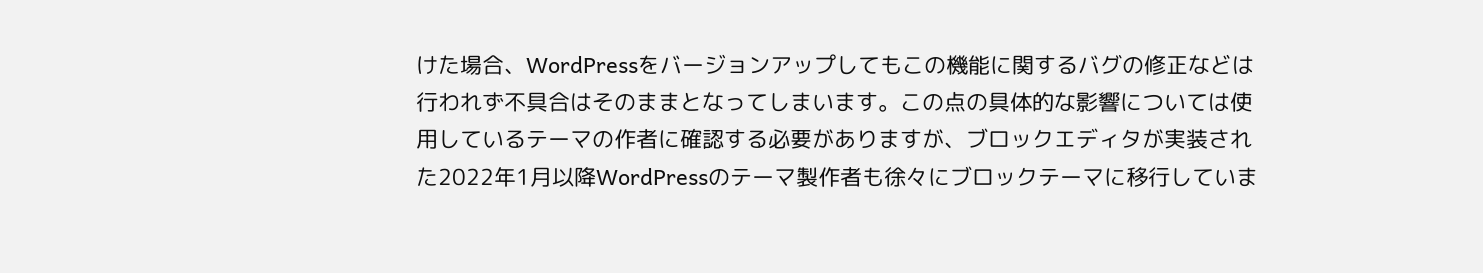けた場合、WordPressをバージョンアップしてもこの機能に関するバグの修正などは行われず不具合はそのままとなってしまいます。この点の具体的な影響については使用しているテーマの作者に確認する必要がありますが、ブロックエディタが実装された2022年1月以降WordPressのテーマ製作者も徐々にブロックテーマに移行していま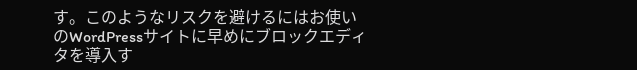す。このようなリスクを避けるにはお使いのWordPressサイトに早めにブロックエディタを導入す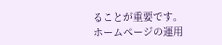ることが重要です。ホームページの運用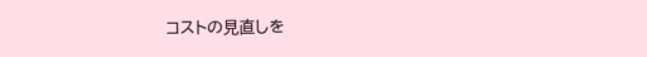コストの見直しを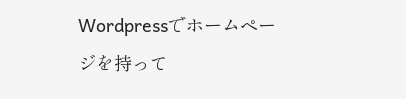Wordpressでホームページを持って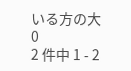いる方の大
0
2 件中 1 - 2